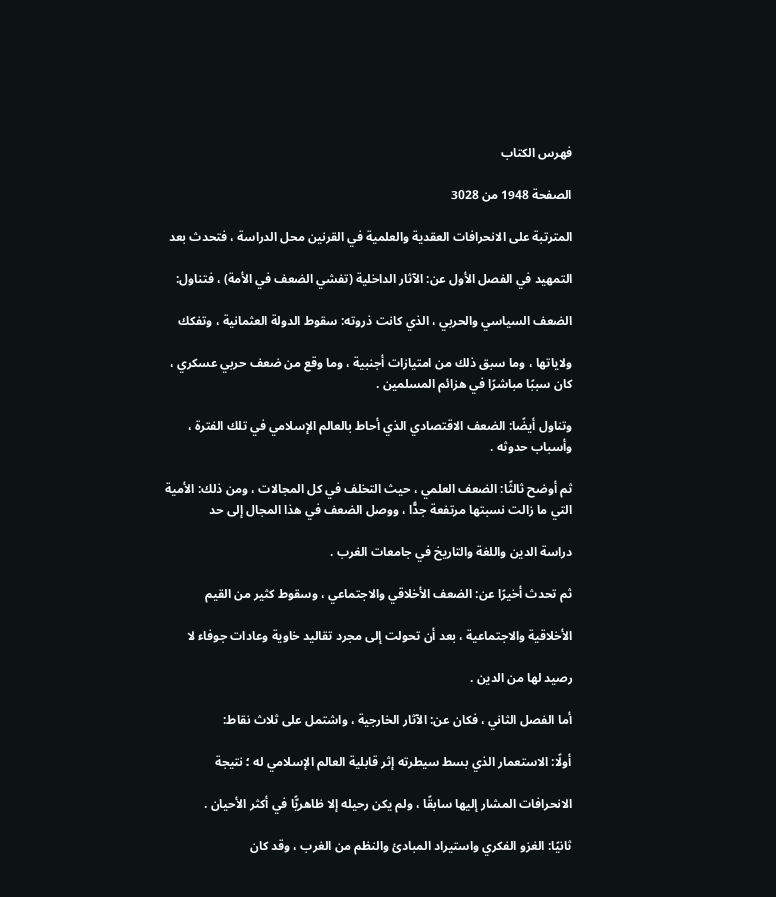فهرس الكتاب

الصفحة 1948 من 3028

المترتبة على الانحرافات العقدية والعلمية في القرنين محل الدراسة ، فتحدث بعد

التمهيد في الفصل الأول عن: الآثار الداخلية (تفشي الضعف في الأمة) ، فتناول:

الضعف السياسي والحربي ، الذي كانت ذروته: سقوط الدولة العثمانية ، وتفكك

ولاياتها ، وما سبق ذلك من امتيازات أجنبية ، وما وقع من ضعف حربي عسكري ، كان سببًا مباشرًا في هزائم المسلمين .

وتناول أيضًا: الضعف الاقتصادي الذي أحاط بالعالم الإسلامي في تلك الفترة ، وأسباب حدوثه .

ثم أوضح ثالثًا: الضعف العلمي ، حيث التخلف في كل المجالات ، ومن ذلك: الأمية التي ما زالت نسبتها مرتفعة جدًّا ، ووصل الضعف في هذا المجال إلى حد

دراسة الدين واللغة والتاريخ في جامعات الغرب .

ثم تحدث أخيرًا عن: الضعف الأخلاقي والاجتماعي ، وسقوط كثير من القيم

الأخلاقية والاجتماعية ، بعد أن تحولت إلى مجرد تقاليد خاوية وعادات جوفاء لا

رصيد لها من الدين .

أما الفصل الثاني ، فكان عن: الآثار الخارجية ، واشتمل على ثلاث نقاط:

أولًا: الاستعمار الذي بسط سيطرته إثر قابلية العالم الإسلامي له ؛ نتيجة

الانحرافات المشار إليها سابقًا ، ولم يكن رحيله إلا ظاهريًّا في أكثر الأحيان .

ثانيًا: الغزو الفكري واستيراد المبادئ والنظم من الغرب ، وقد كان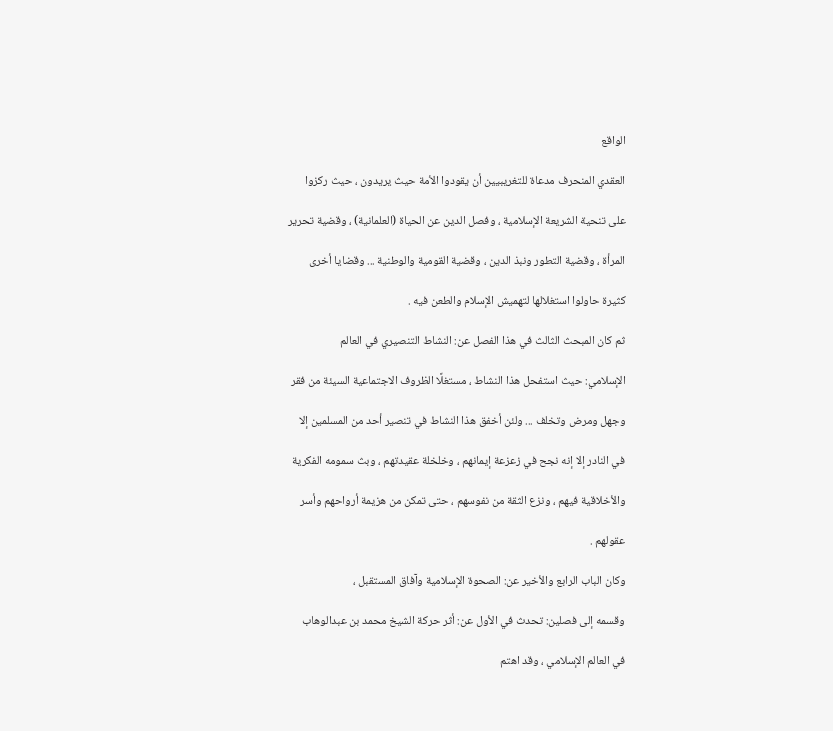الواقع

العقدي المنحرف مدعاة للتغريبيين أن يقودوا الأمة حيث يريدون ، حيث ركزوا

على تنحية الشريعة الإسلامية ، وفصل الدين عن الحياة (العلمانية) ، وقضية تحرير

المرأة ، وقضية التطور ونبذ الدين ، وقضية القومية والوطنية ... وقضايا أخرى

كثيرة حاولوا استغلالها لتهميش الإسلام والطعن فيه .

ثم كان المبحث الثالث في هذا الفصل عن: النشاط التنصيري في العالم

الإسلامي: حيث استفحل هذا النشاط ، مستغلًا الظروف الاجتماعية السيئة من فقر

وجهل ومرض وتخلف ... ولئن أخفق هذا النشاط في تنصير أحد من المسلمين إلا

في النادر إلا إنه نجح في زعزعة إيمانهم ، وخلخلة عقيدتهم ، وبث سمومه الفكرية

والأخلاقية فيهم ، ونزع الثقة من نفوسهم ، حتى تمكن من هزيمة أرواحهم وأسر

عقولهم .

وكان الباب الرابع والأخير عن: الصحوة الإسلامية وآفاق المستقبل ،

وقسمه إلى فصلين: تحدث في الأول عن: أثر حركة الشيخ محمد بن عبدالوهاب

في العالم الإسلامي ، وقد اهتم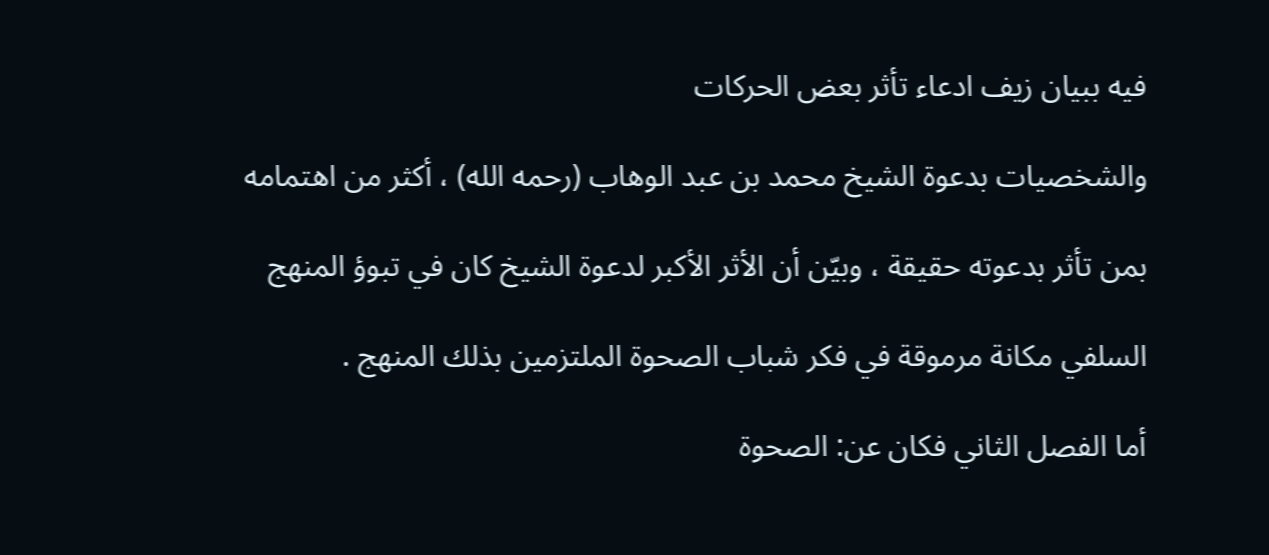فيه ببيان زيف ادعاء تأثر بعض الحركات

والشخصيات بدعوة الشيخ محمد بن عبد الوهاب (رحمه الله) ، أكثر من اهتمامه

بمن تأثر بدعوته حقيقة ، وبيّن أن الأثر الأكبر لدعوة الشيخ كان في تبوؤ المنهج

السلفي مكانة مرموقة في فكر شباب الصحوة الملتزمين بذلك المنهج .

أما الفصل الثاني فكان عن: الصحوة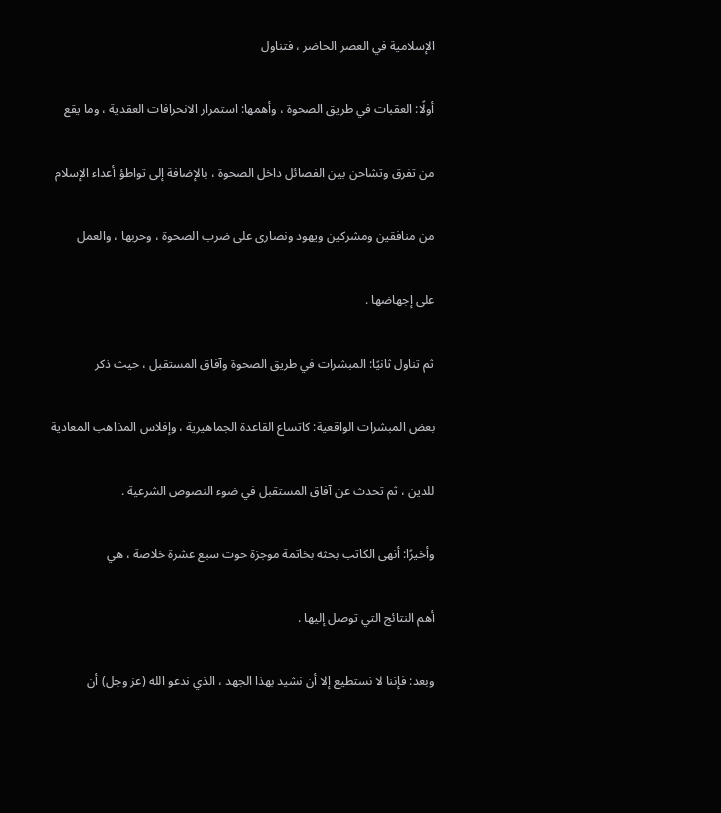الإسلامية في العصر الحاضر ، فتناول

أولًا: العقبات في طريق الصحوة ، وأهمها: استمرار الانحرافات العقدية ، وما يقع

من تفرق وتشاحن بين الفصائل داخل الصحوة ، بالإضافة إلى تواطؤ أعداء الإسلام

من منافقين ومشركين ويهود ونصارى على ضرب الصحوة ، وحربها ، والعمل

على إجهاضها .

ثم تناول ثانيًا: المبشرات في طريق الصحوة وآفاق المستقبل ، حيث ذكر

بعض المبشرات الواقعية: كاتساع القاعدة الجماهيرية ، وإفلاس المذاهب المعادية

للدين ، ثم تحدث عن آفاق المستقبل في ضوء النصوص الشرعية .

وأخيرًا: أنهى الكاتب بحثه بخاتمة موجزة حوت سبع عشرة خلاصة ، هي

أهم النتائج التي توصل إليها .

وبعد: فإننا لا نستطيع إلا أن نشيد بهذا الجهد ، الذي ندعو الله (عز وجل) أن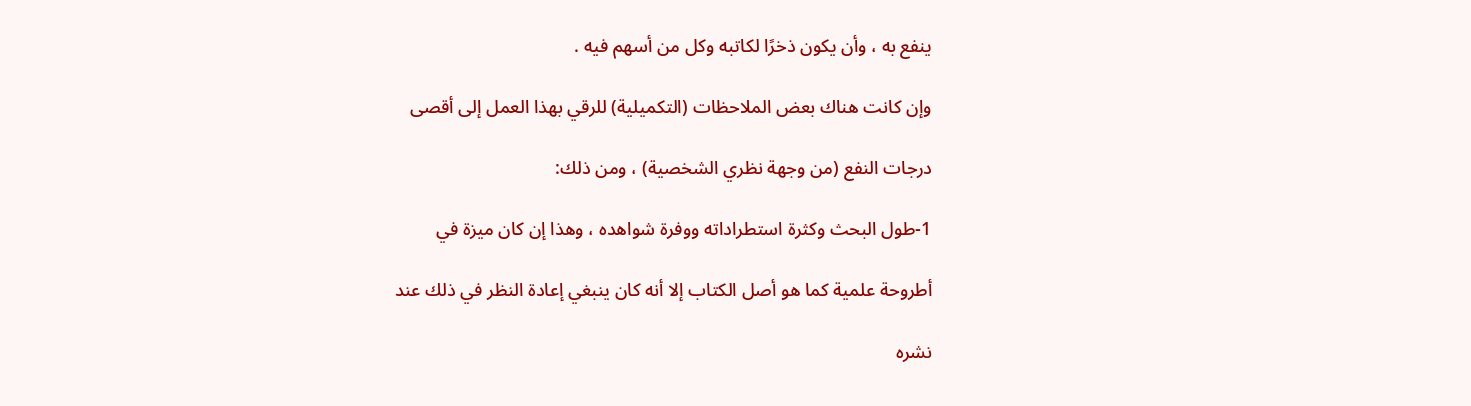ينفع به ، وأن يكون ذخرًا لكاتبه وكل من أسهم فيه .

وإن كانت هناك بعض الملاحظات (التكميلية) للرقي بهذا العمل إلى أقصى

درجات النفع (من وجهة نظري الشخصية) ، ومن ذلك:

1-طول البحث وكثرة استطراداته ووفرة شواهده ، وهذا إن كان ميزة في

أطروحة علمية كما هو أصل الكتاب إلا أنه كان ينبغي إعادة النظر في ذلك عند

نشره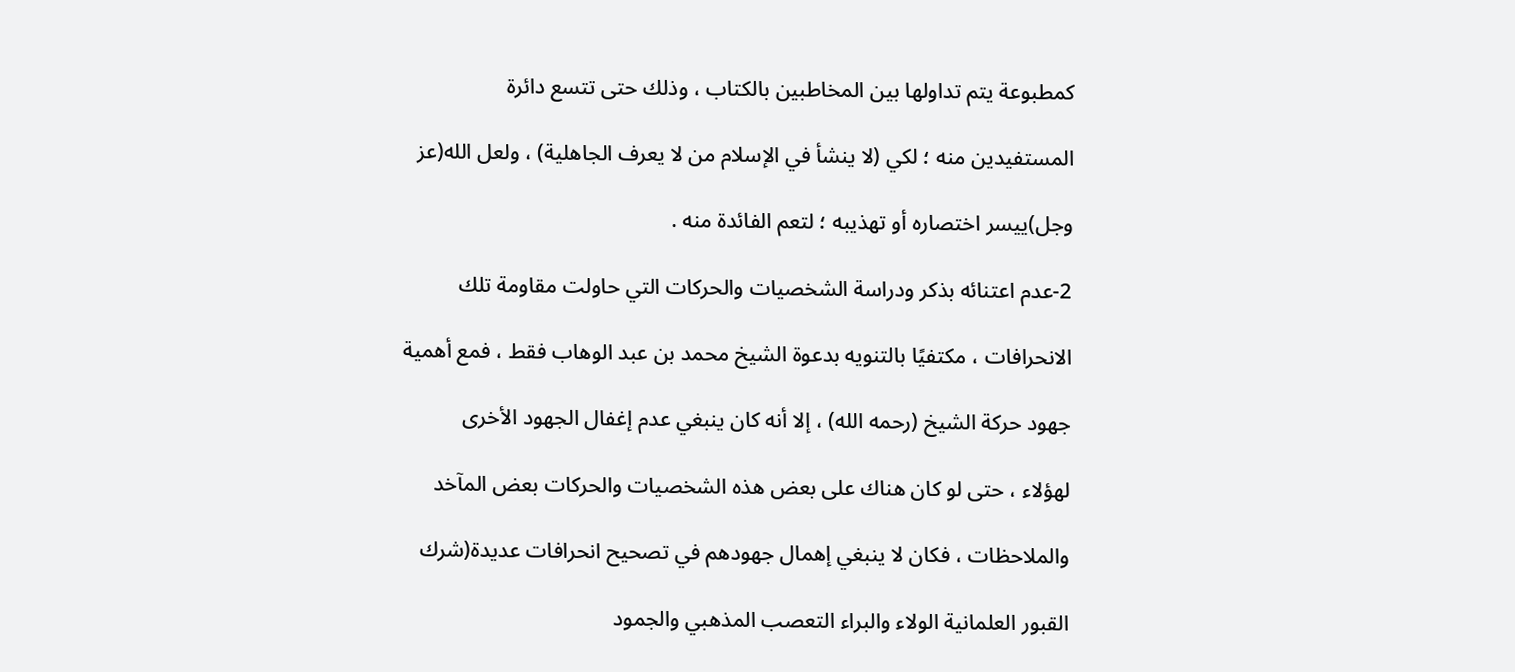كمطبوعة يتم تداولها بين المخاطبين بالكتاب ، وذلك حتى تتسع دائرة

المستفيدين منه ؛ لكي (لا ينشأ في الإسلام من لا يعرف الجاهلية) ، ولعل الله(عز

وجل)ييسر اختصاره أو تهذيبه ؛ لتعم الفائدة منه .

2-عدم اعتنائه بذكر ودراسة الشخصيات والحركات التي حاولت مقاومة تلك

الانحرافات ، مكتفيًا بالتنويه بدعوة الشيخ محمد بن عبد الوهاب فقط ، فمع أهمية

جهود حركة الشيخ (رحمه الله) ، إلا أنه كان ينبغي عدم إغفال الجهود الأخرى

لهؤلاء ، حتى لو كان هناك على بعض هذه الشخصيات والحركات بعض المآخد

والملاحظات ، فكان لا ينبغي إهمال جهودهم في تصحيح انحرافات عديدة(شرك

القبور العلمانية الولاء والبراء التعصب المذهبي والجمود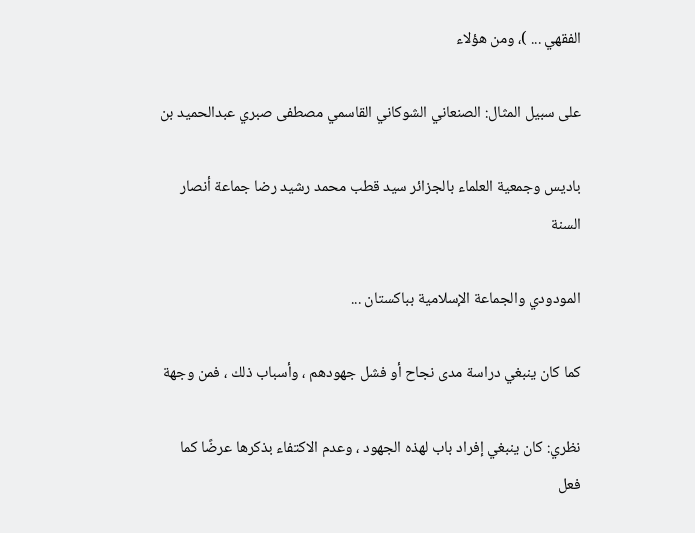الفقهي ... )، ومن هؤلاء

على سبيل المثال: الصنعاني الشوكاني القاسمي مصطفى صبري عبدالحميد بن

باديس وجمعية العلماء بالجزائر سيد قطب محمد رشيد رضا جماعة أنصار السنة

المودودي والجماعة الإسلامية بباكستان ...

كما كان ينبغي دراسة مدى نجاح أو فشل جهودهم ، وأسباب ذلك ، فمن وجهة

نظري: كان ينبغي إفراد باب لهذه الجهود ، وعدم الاكتفاء بذكرها عرضًا كما فعل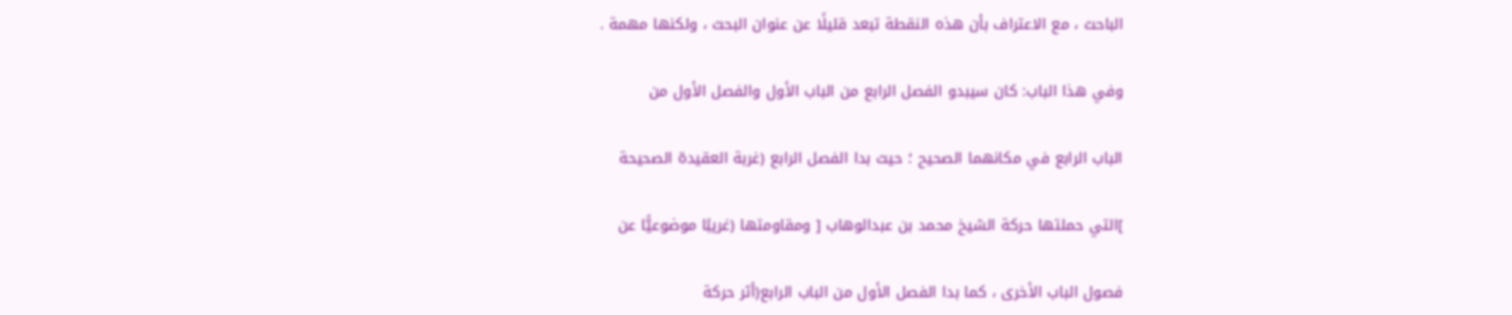الباحث ، مع الاعتراف بأن هذه النقطة تبعد قليلًا عن عنوان البحث ، ولكنها مهمة .

وفي هذا الباب: كان سيبدو الفصل الرابع من الباب الأول والفصل الأول من

الباب الرابع في مكانهما الصحيح ؛ حيث بدا الفصل الرابع (غربة العقيدة الصحيحة

]التي حملتها حركة الشيخ محمد بن عبدالوهاب [ ومقاومتها (غريبًا موضوعيًّا عن

فصول الباب الأخرى ، كما بدا الفصل الأول من الباب الرابع(أثر حركة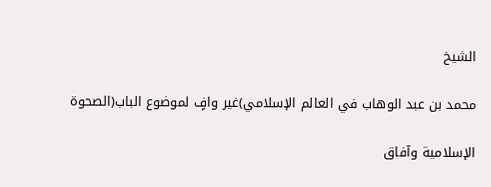الشيخ

محمد بن عبد الوهاب في العالم الإسلامي)غير وافٍ لموضوع الباب(الصحوة

الإسلامية وآفاق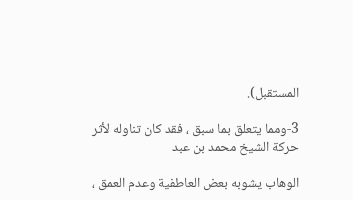المستقبل).

3-ومما يتعلق بما سبق ، فقد كان تناوله لأثر حركة الشيخ محمد بن عبد

الوهاب يشوبه بعض العاطفية وعدم العمق ،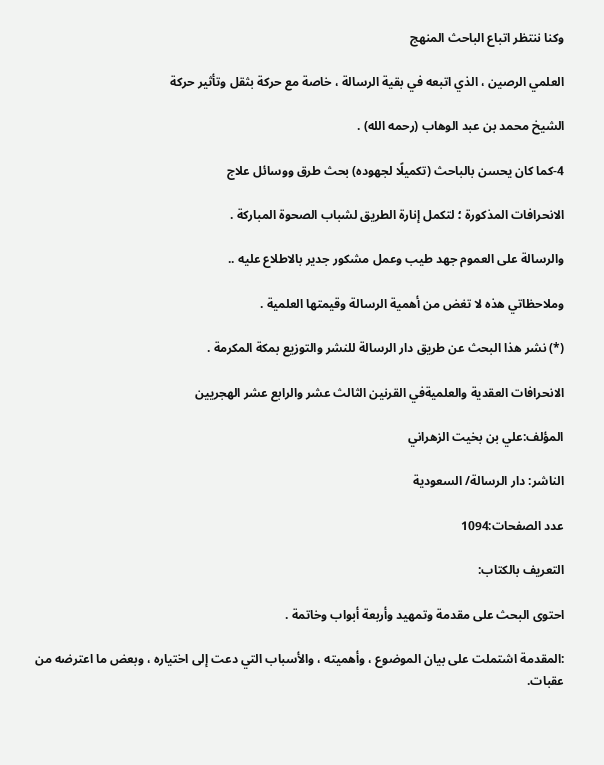وكنا ننتظر اتباع الباحث المنهج

العلمي الرصين ، الذي اتبعه في بقية الرسالة ، خاصة مع حركة بثقل وتأثير حركة

الشيخ محمد بن عبد الوهاب (رحمه الله) .

4-كما كان يحسن بالباحث (تكميلًا لجهوده) بحث طرق ووسائل علاج

الانحرافات المذكورة ؛ لتكمل إنارة الطريق لشباب الصحوة المباركة .

والرسالة على العموم جهد طيب وعمل مشكور جدير بالاطلاع عليه ..

وملاحظاتي هذه لا تغض من أهمية الرسالة وقيمتها العلمية .

(*) نشر هذا البحث عن طريق دار الرسالة للنشر والتوزيع بمكة المكرمة .

الانحرافات العقدية والعلميةفي القرنين الثالث عشر والرابع عشر الهجريين

المؤلف:علي بن بخيت الزهراني

الناشر: دار الرسالة/ السعودية

عدد الصفحات:1094

التعريف بالكتاب:

احتوى البحث على مقدمة وتمهيد وأربعة أبواب وخاتمة .

:المقدمة اشتملت على بيان الموضوع ، وأهميته ، والأسباب التي دعت إلى اختياره ، وبعض ما اعترضه من عقبات.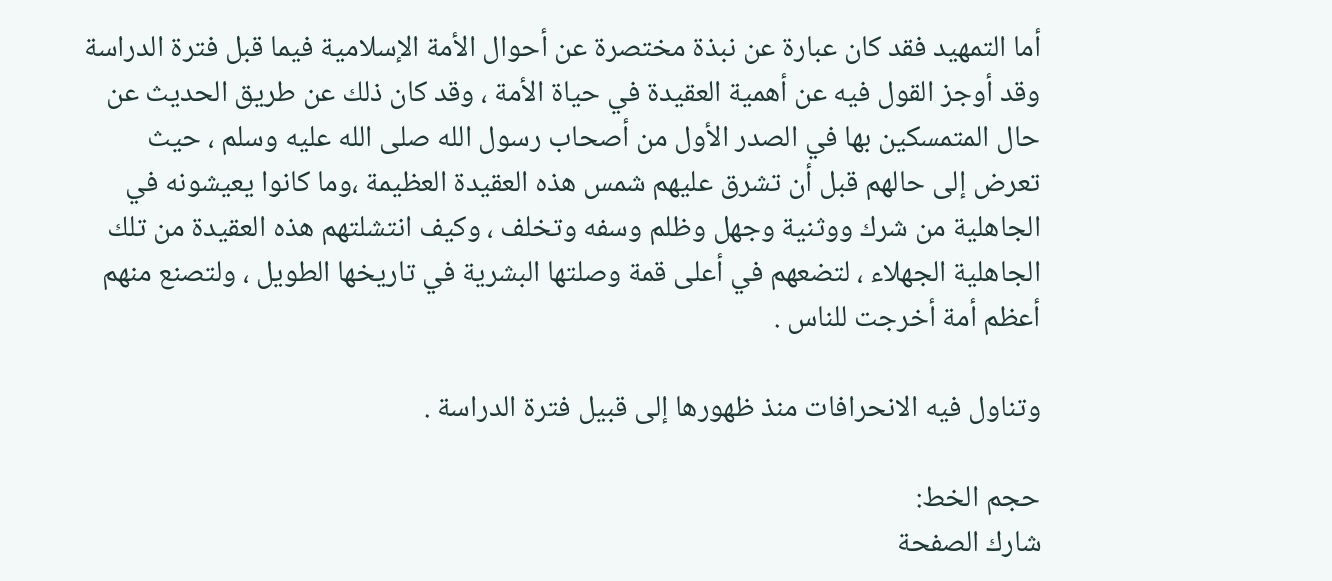أما التمهيد فقد كان عبارة عن نبذة مختصرة عن أحوال الأمة الإسلامية فيما قبل فترة الدراسة وقد أوجز القول فيه عن أهمية العقيدة في حياة الأمة ، وقد كان ذلك عن طريق الحديث عن حال المتمسكين بها في الصدر الأول من أصحاب رسول الله صلى الله عليه وسلم ، حيث تعرض إلى حالهم قبل أن تشرق عليهم شمس هذه العقيدة العظيمة ،وما كانوا يعيشونه في الجاهلية من شرك ووثنية وجهل وظلم وسفه وتخلف ، وكيف انتشلتهم هذه العقيدة من تلك الجاهلية الجهلاء ، لتضعهم في أعلى قمة وصلتها البشرية في تاريخها الطويل ، ولتصنع منهم أعظم أمة أخرجت للناس .

وتناول فيه الانحرافات منذ ظهورها إلى قبيل فترة الدراسة .

حجم الخط:
شارك الصفحة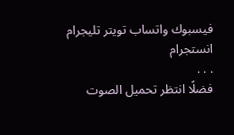فيسبوك واتساب تويتر تليجرام انستجرام
. . .
فضلًا انتظر تحميل الصوت